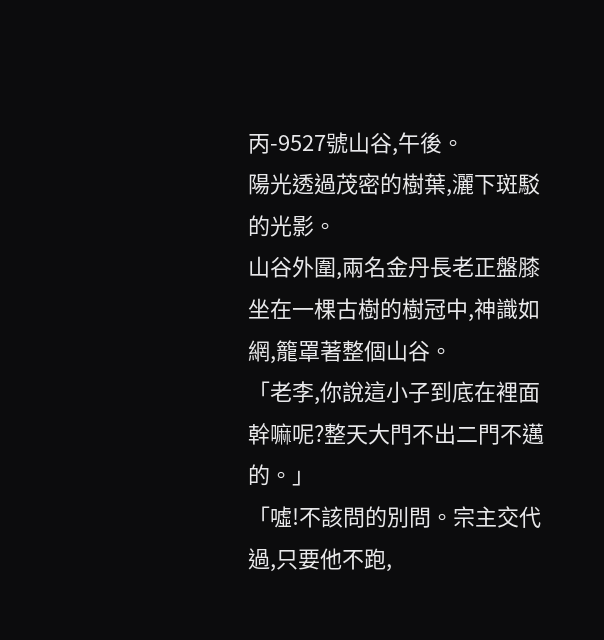丙-9527號山谷,午後。
陽光透過茂密的樹葉,灑下斑駁的光影。
山谷外圍,兩名金丹長老正盤膝坐在一棵古樹的樹冠中,神識如網,籠罩著整個山谷。
「老李,你說這小子到底在裡面幹嘛呢?整天大門不出二門不邁的。」
「噓!不該問的別問。宗主交代過,只要他不跑,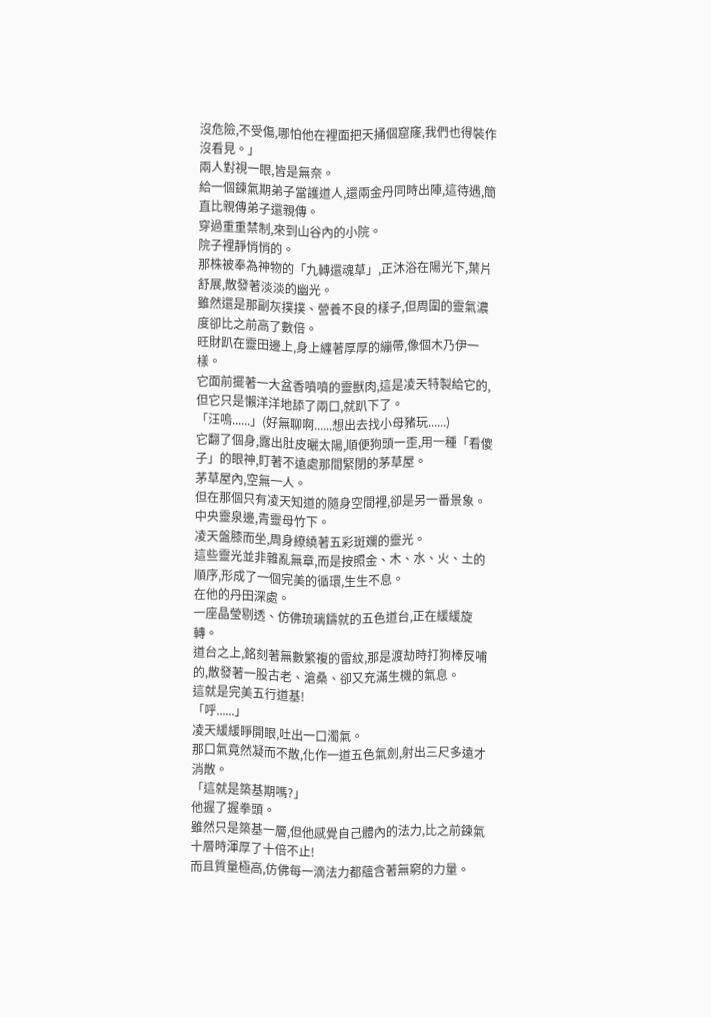沒危險,不受傷,哪怕他在裡面把天捅個窟窿,我們也得裝作沒看見。」
兩人對視一眼,皆是無奈。
給一個鍊氣期弟子當護道人,還兩金丹同時出陣,這待遇,簡直比親傳弟子還親傳。
穿過重重禁制,來到山谷內的小院。
院子裡靜悄悄的。
那株被奉為神物的「九轉還魂草」,正沐浴在陽光下,葉片舒展,散發著淡淡的幽光。
雖然還是那副灰撲撲、營養不良的樣子,但周圍的靈氣濃度卻比之前高了數倍。
旺財趴在靈田邊上,身上纏著厚厚的繃帶,像個木乃伊一樣。
它面前擺著一大盆香噴噴的靈獸肉,這是凌天特製給它的,但它只是懶洋洋地舔了兩口,就趴下了。
「汪嗚......」(好無聊啊......想出去找小母豬玩......)
它翻了個身,露出肚皮曬太陽,順便狗頭一歪,用一種「看傻子」的眼神,盯著不遠處那間緊閉的茅草屋。
茅草屋內,空無一人。
但在那個只有凌天知道的隨身空間裡,卻是另一番景象。
中央靈泉邊,青靈母竹下。
凌天盤膝而坐,周身繚繞著五彩斑斕的靈光。
這些靈光並非雜亂無章,而是按照金、木、水、火、土的順序,形成了一個完美的循環,生生不息。
在他的丹田深處。
一座晶瑩剔透、仿佛琉璃鑄就的五色道台,正在緩緩旋轉。
道台之上,銘刻著無數繁複的雷紋,那是渡劫時打狗棒反哺的,散發著一股古老、滄桑、卻又充滿生機的氣息。
這就是完美五行道基!
「呼......」
凌天緩緩睜開眼,吐出一口濁氣。
那口氣竟然凝而不散,化作一道五色氣劍,射出三尺多遠才消散。
「這就是築基期嗎?」
他握了握拳頭。
雖然只是築基一層,但他感覺自己體內的法力,比之前鍊氣十層時渾厚了十倍不止!
而且質量極高,仿佛每一滴法力都蘊含著無窮的力量。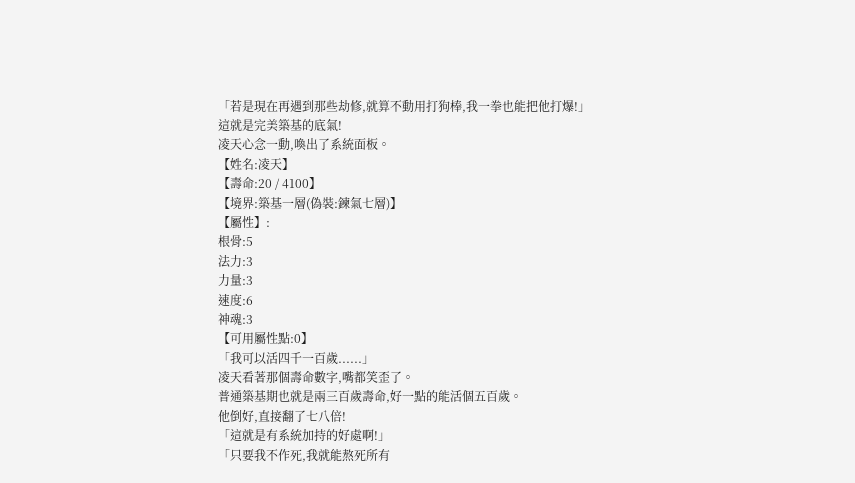「若是現在再遇到那些劫修,就算不動用打狗棒,我一拳也能把他打爆!」
這就是完美築基的底氣!
凌天心念一動,喚出了系統面板。
【姓名:凌天】
【壽命:20 / 4100】
【境界:築基一層(偽裝:鍊氣七層)】
【屬性】:
根骨:5
法力:3
力量:3
速度:6
神魂:3
【可用屬性點:0】
「我可以活四千一百歲......」
凌天看著那個壽命數字,嘴都笑歪了。
普通築基期也就是兩三百歲壽命,好一點的能活個五百歲。
他倒好,直接翻了七八倍!
「這就是有系統加持的好處啊!」
「只要我不作死,我就能熬死所有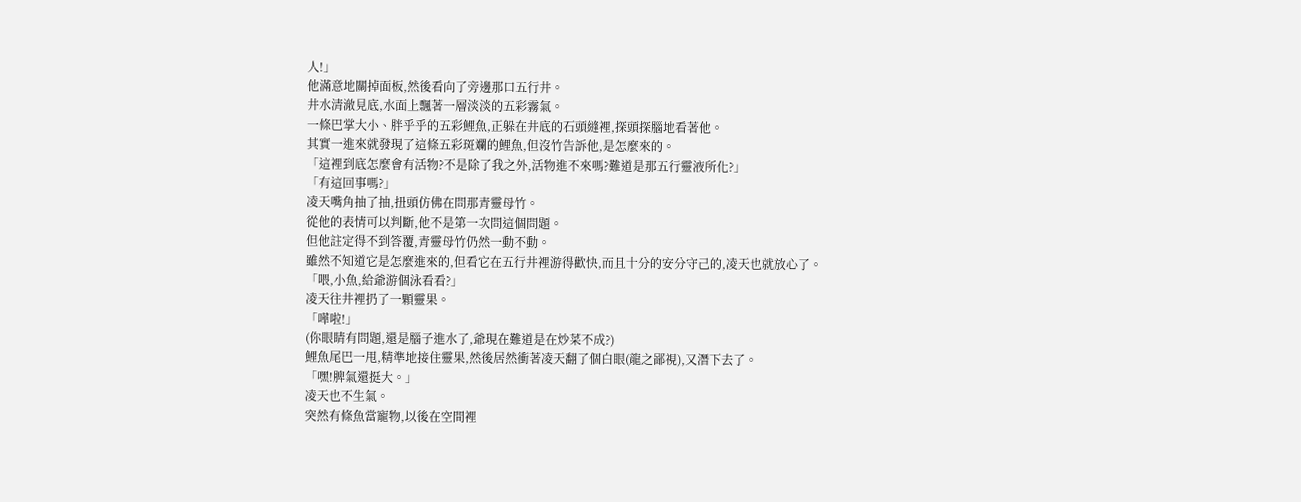人!」
他滿意地關掉面板,然後看向了旁邊那口五行井。
井水清澈見底,水面上飄著一層淡淡的五彩霧氣。
一條巴掌大小、胖乎乎的五彩鯉魚,正躲在井底的石頭縫裡,探頭探腦地看著他。
其實一進來就發現了這條五彩斑斕的鯉魚,但沒竹告訴他,是怎麼來的。
「這裡到底怎麼會有活物?不是除了我之外,活物進不來嗎?難道是那五行靈液所化?」
「有這回事嗎?」
凌天嘴角抽了抽,扭頭仿佛在問那青靈母竹。
從他的表情可以判斷,他不是第一次問這個問題。
但他註定得不到答覆,青靈母竹仍然一動不動。
雖然不知道它是怎麼進來的,但看它在五行井裡游得歡快,而且十分的安分守己的,凌天也就放心了。
「喂,小魚,給爺游個泳看看?」
凌天往井裡扔了一顆靈果。
「嘩啦!」
(你眼睛有問題,還是腦子進水了,爺現在難道是在炒菜不成?)
鯉魚尾巴一甩,精準地接住靈果,然後居然衝著凌天翻了個白眼(龍之鄙視),又潛下去了。
「嘿!脾氣還挺大。」
凌天也不生氣。
突然有條魚當寵物,以後在空間裡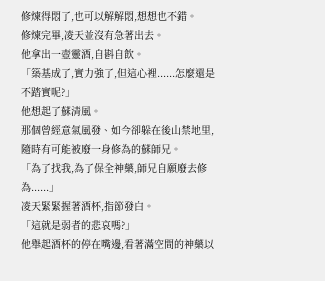修煉得悶了,也可以解解悶,想想也不錯。
修煉完畢,凌天並沒有急著出去。
他拿出一壺靈酒,自斟自飲。
「築基成了,實力強了,但這心裡......怎麼還是不踏實呢?」
他想起了蘇清風。
那個曾經意氣風發、如今卻躲在後山禁地里,隨時有可能被廢一身修為的蘇師兄。
「為了找我,為了保全神藥,師兄自願廢去修為......」
凌天緊緊握著酒杯,指節發白。
「這就是弱者的悲哀嗎?」
他舉起酒杯的停在嘴邊,看著滿空間的神藥以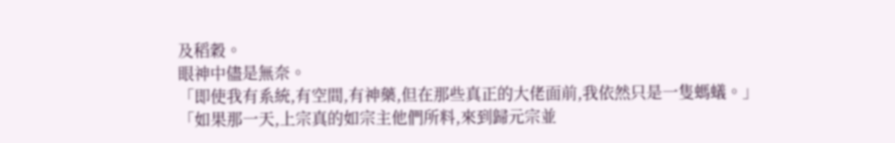及稻穀。
眼神中儘是無奈。
「即使我有系統,有空間,有神藥,但在那些真正的大佬面前,我依然只是一隻螞蟻。」
「如果那一天,上宗真的如宗主他們所料,來到歸元宗並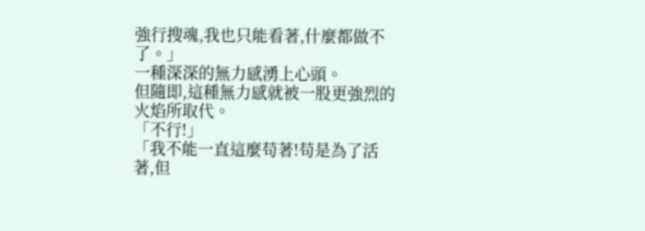強行搜魂,我也只能看著,什麼都做不了。」
一種深深的無力感湧上心頭。
但隨即,這種無力感就被一股更強烈的火焰所取代。
「不行!」
「我不能一直這麼苟著!苟是為了活著,但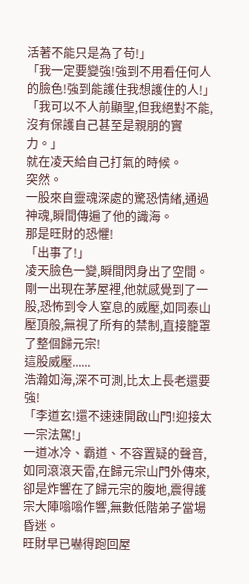活著不能只是為了苟!」
「我一定要變強!強到不用看任何人的臉色!強到能護住我想護住的人!」
「我可以不人前顯聖,但我絕對不能,沒有保護自己甚至是親朋的實力。」
就在凌天給自己打氣的時候。
突然。
一股來自靈魂深處的驚恐情緒,通過神魂,瞬間傳遍了他的識海。
那是旺財的恐懼!
「出事了!」
凌天臉色一變,瞬間閃身出了空間。
剛一出現在茅屋裡,他就感覺到了一股,恐怖到令人窒息的威壓,如同泰山壓頂般,無視了所有的禁制,直接籠罩了整個歸元宗!
這股威壓......
浩瀚如海,深不可測,比太上長老還要強!
「李道玄!還不速速開啟山門!迎接太一宗法駕!」
一道冰冷、霸道、不容置疑的聲音,如同滾滾天雷,在歸元宗山門外傳來,卻是炸響在了歸元宗的腹地,震得護宗大陣嗡嗡作響,無數低階弟子當場昏迷。
旺財早已嚇得跑回屋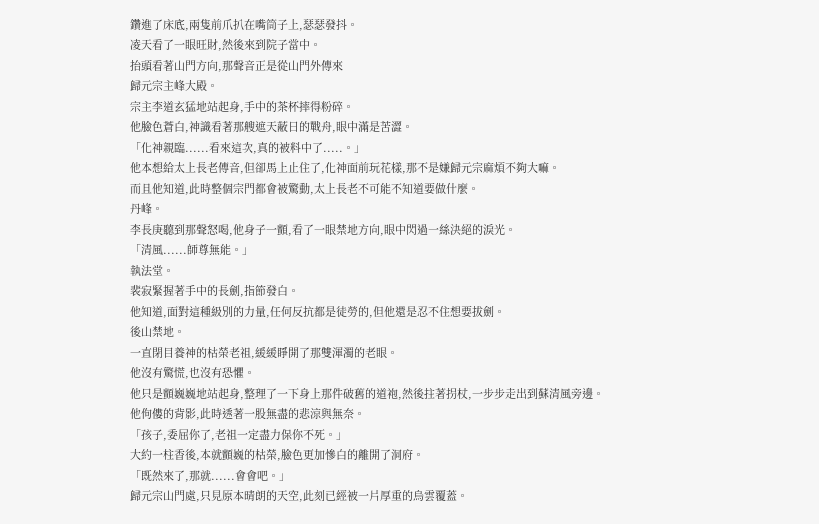鑽進了床底,兩隻前爪扒在嘴筒子上,瑟瑟發抖。
凌天看了一眼旺財,然後來到院子當中。
抬頭看著山門方向,那聲音正是從山門外傳來
歸元宗主峰大殿。
宗主李道玄猛地站起身,手中的茶杯摔得粉碎。
他臉色蒼白,神識看著那艘遮天蔽日的戰舟,眼中滿是苦澀。
「化神親臨......看來這次,真的被料中了.....。」
他本想給太上長老傳音,但卻馬上止住了,化神面前玩花樣,那不是嫌歸元宗麻煩不夠大嘛。
而且他知道,此時整個宗門都會被驚動,太上長老不可能不知道要做什麼。
丹峰。
李長庚聽到那聲怒喝,他身子一顫,看了一眼禁地方向,眼中閃過一絲決絕的淚光。
「清風......師尊無能。」
執法堂。
裴寂緊握著手中的長劍,指節發白。
他知道,面對這種級別的力量,任何反抗都是徒勞的,但他還是忍不住想要拔劍。
後山禁地。
一直閉目養神的枯榮老祖,緩緩睜開了那雙渾濁的老眼。
他沒有驚慌,也沒有恐懼。
他只是顫巍巍地站起身,整理了一下身上那件破舊的道袍,然後拄著拐杖,一步步走出到蘇清風旁邊。
他佝僂的背影,此時透著一股無盡的悲涼與無奈。
「孩子,委屈你了,老祖一定盡力保你不死。」
大約一柱香後,本就顫巍的枯榮,臉色更加慘白的離開了洞府。
「既然來了,那就......會會吧。」
歸元宗山門處,只見原本晴朗的天空,此刻已經被一片厚重的烏雲覆蓋。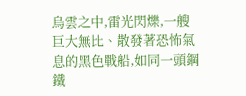烏雲之中,雷光閃爍,一艘巨大無比、散發著恐怖氣息的黑色戰船,如同一頭鋼鐵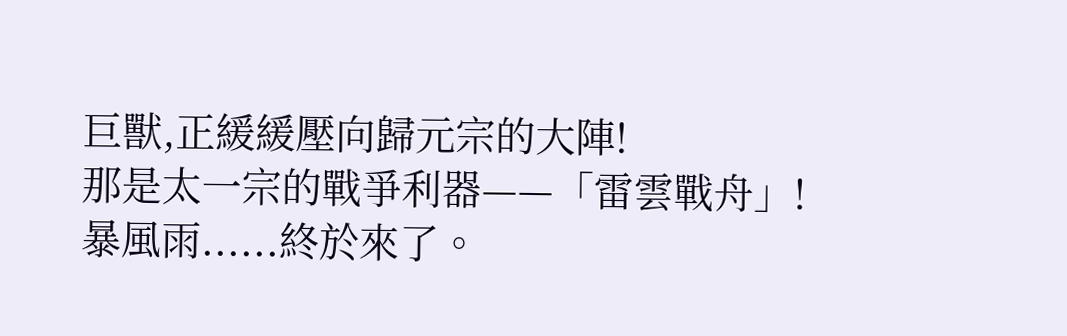巨獸,正緩緩壓向歸元宗的大陣!
那是太一宗的戰爭利器——「雷雲戰舟」!
暴風雨......終於來了。